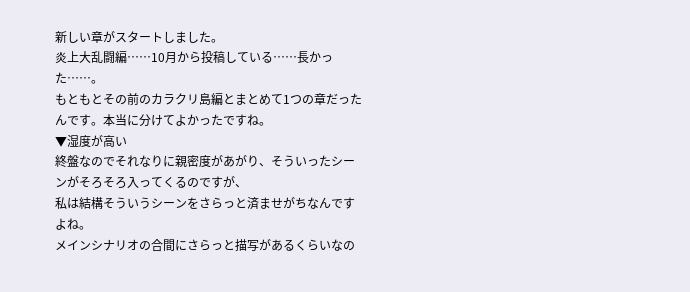新しい章がスタートしました。
炎上大乱闘編……10月から投稿している……長かった……。
もともとその前のカラクリ島編とまとめて1つの章だったんです。本当に分けてよかったですね。
▼湿度が高い
終盤なのでそれなりに親密度があがり、そういったシーンがそろそろ入ってくるのですが、
私は結構そういうシーンをさらっと済ませがちなんですよね。
メインシナリオの合間にさらっと描写があるくらいなの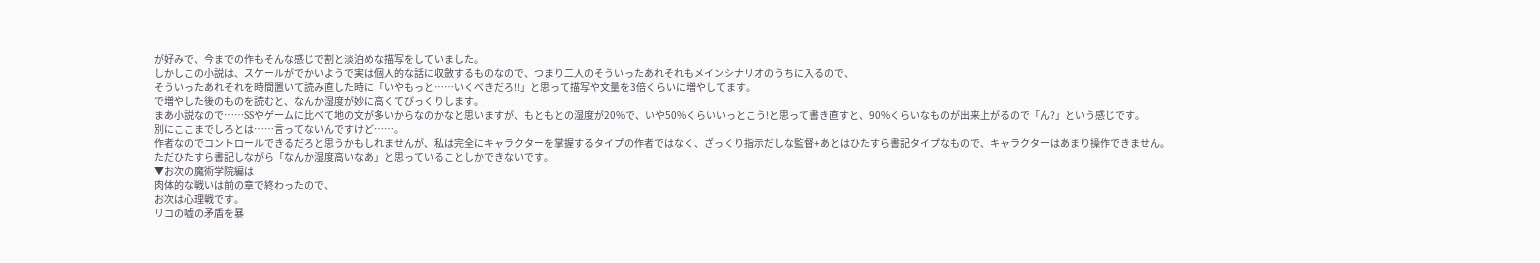が好みで、今までの作もそんな感じで割と淡泊めな描写をしていました。
しかしこの小説は、スケールがでかいようで実は個人的な話に収斂するものなので、つまり二人のそういったあれそれもメインシナリオのうちに入るので、
そういったあれそれを時間置いて読み直した時に「いやもっと……いくべきだろ!!」と思って描写や文量を3倍くらいに増やしてます。
で増やした後のものを読むと、なんか湿度が妙に高くてびっくりします。
まあ小説なので……SSやゲームに比べて地の文が多いからなのかなと思いますが、もともとの湿度が20%で、いや50%くらいいっとこう!と思って書き直すと、90%くらいなものが出来上がるので「ん?」という感じです。
別にここまでしろとは……言ってないんですけど……。
作者なのでコントロールできるだろと思うかもしれませんが、私は完全にキャラクターを掌握するタイプの作者ではなく、ざっくり指示だしな監督+あとはひたすら書記タイプなもので、キャラクターはあまり操作できません。
ただひたすら書記しながら「なんか湿度高いなあ」と思っていることしかできないです。
▼お次の魔術学院編は
肉体的な戦いは前の章で終わったので、
お次は心理戦です。
リコの嘘の矛盾を暴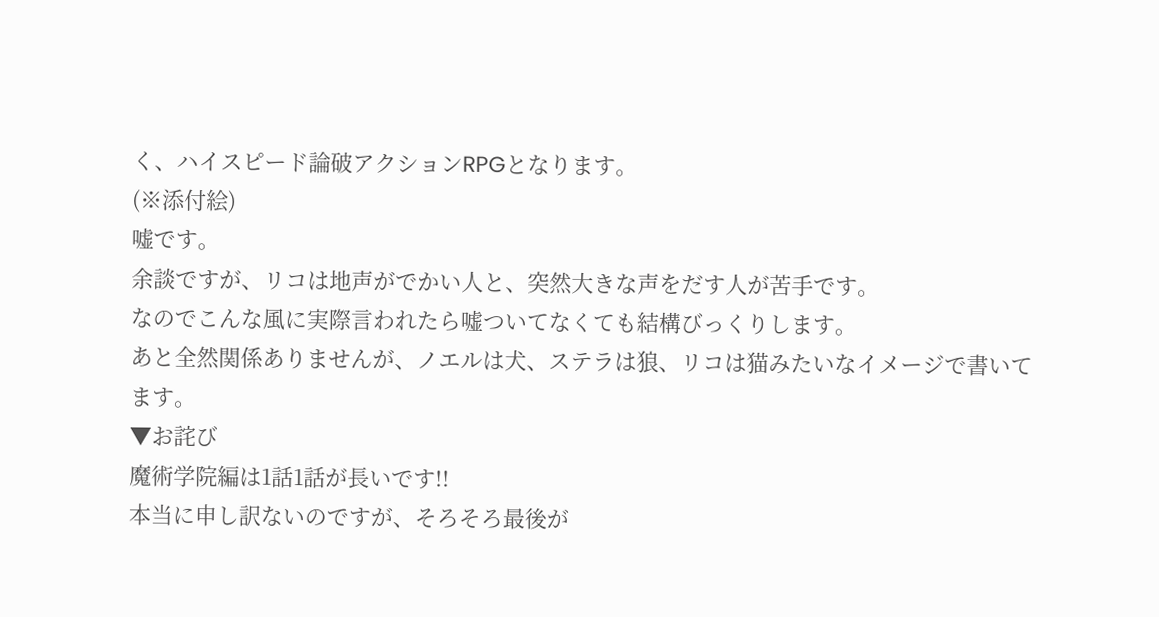く、ハイスピード論破アクションRPGとなります。
(※添付絵)
嘘です。
余談ですが、リコは地声がでかい人と、突然大きな声をだす人が苦手です。
なのでこんな風に実際言われたら嘘ついてなくても結構びっくりします。
あと全然関係ありませんが、ノエルは犬、ステラは狼、リコは猫みたいなイメージで書いてます。
▼お詫び
魔術学院編は1話1話が長いです!!
本当に申し訳ないのですが、そろそろ最後が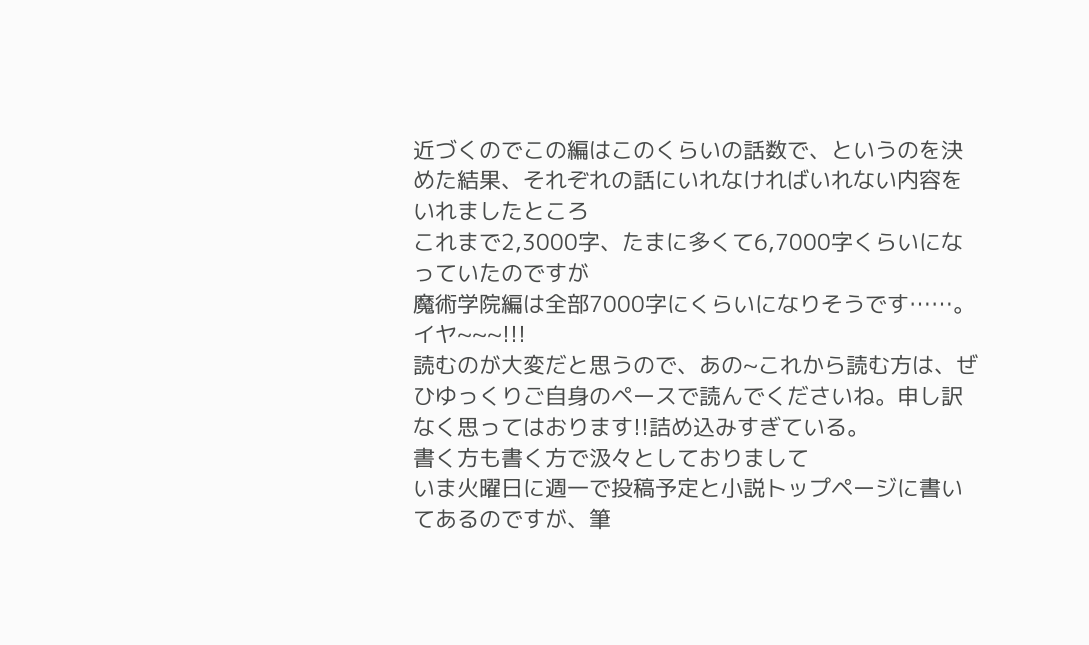近づくのでこの編はこのくらいの話数で、というのを決めた結果、それぞれの話にいれなければいれない内容をいれましたところ
これまで2,3000字、たまに多くて6,7000字くらいになっていたのですが
魔術学院編は全部7000字にくらいになりそうです……。
イヤ~~~!!!
読むのが大変だと思うので、あの~これから読む方は、ぜひゆっくりご自身のペースで読んでくださいね。申し訳なく思ってはおります!!詰め込みすぎている。
書く方も書く方で汲々としておりまして
いま火曜日に週一で投稿予定と小説トップページに書いてあるのですが、筆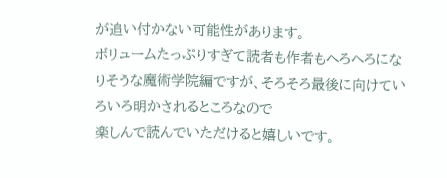が追い付かない可能性があります。
ボリュームたっぷりすぎて読者も作者もへろへろになりそうな魔術学院編ですが、そろそろ最後に向けていろいろ明かされるところなので
楽しんで読んでいただけると嬉しいです。